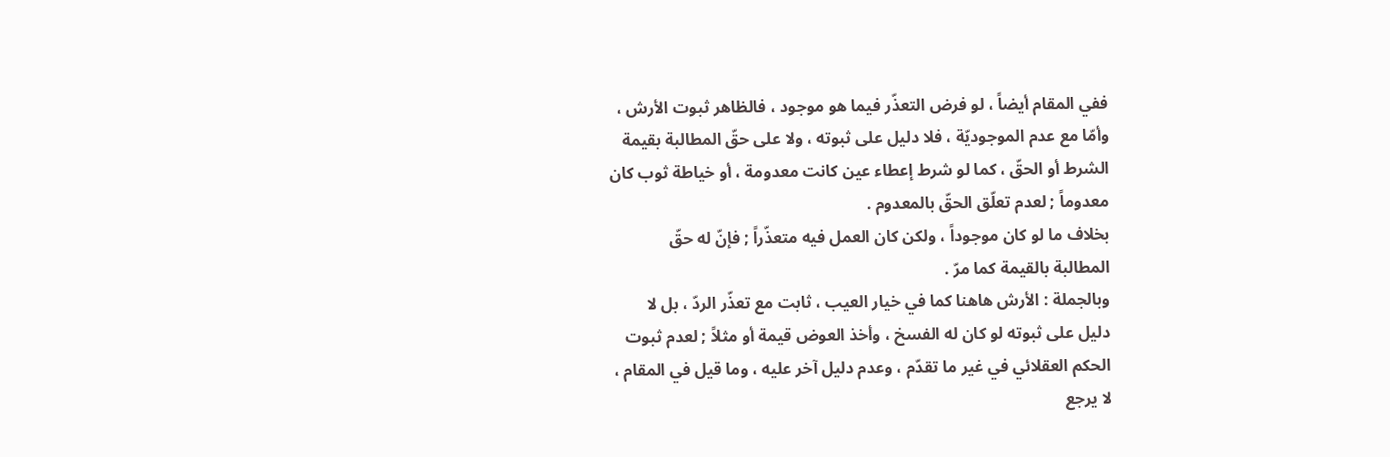ففي المقام أيضاً ، لو فرض التعذّر فيما هو موجود ، فالظاهر ثبوت الأرش ،
وأمّا مع عدم الموجوديّة ، فلا دليل على ثبوته ، ولا على حقّ المطالبة بقيمة
الشرط أو الحقّ ، كما لو شرط إعطاء عين كانت معدومة ، أو خياطة ثوب كان
معدوماً ; لعدم تعلّق الحقّ بالمعدوم .
بخلاف ما لو كان موجوداً ، ولكن كان العمل فيه متعذّراً ; فإنّ له حقّ
المطالبة بالقيمة كما مرّ .
وبالجملة : الأرش هاهنا كما في خيار العيب ، ثابت مع تعذّر الردّ ، بل لا
دليل على ثبوته لو كان له الفسخ ، وأخذ العوض قيمة أو مثلاً ; لعدم ثبوت
الحكم العقلائي في غير ما تقدّم ، وعدم دليل آخر عليه ، وما قيل في المقام ،
لا يرجع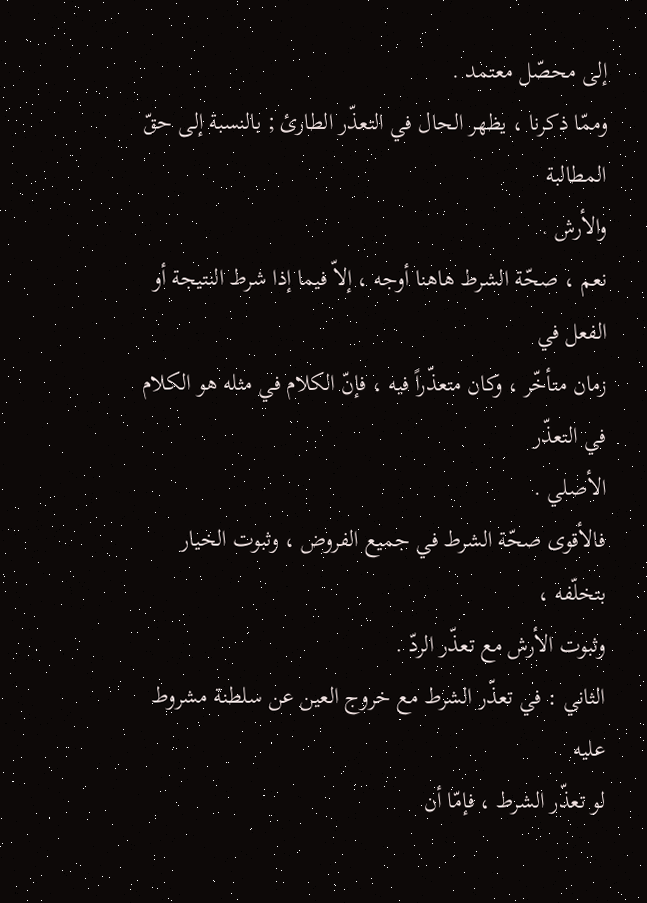إلى محصّل معتمد .
وممّا ذكرنا ، يظهر الحال في التعذّر الطارئ ; بالنسبة إلى حقّ المطالبة
والأرش .
نعم ، صحّة الشرط هاهنا أوجه ، إلاّ فيما إذا شرط النتيجة أو الفعل في
زمان متأخّر ، وكان متعذّراً فيه ، فإنّ الكلام في مثله هو الكلام في التعذّر
الأصلي .
فالأقوى صحّة الشرط في جميع الفروض ، وثبوت الخيار بتخلّفه ،
وثبوت الأرش مع تعذّر الردّ .
الثاني : في تعذّر الشرط مع خروج العين عن سلطنة مشروط عليه
لو تعذّر الشرط ، فإمّا أن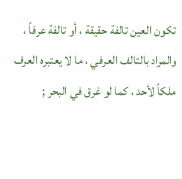تكون العين تالفة حقيقة ، أو تالفة عرفاً ،
والمراد بالتالف العرفي ، ما لا يعتبره العرف ملكاً لأحد ، كما لو غرق في البحر ;